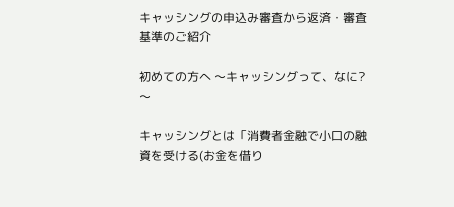キャッシングの申込み審査から返済・審査基準のご紹介

初めての方へ 〜キャッシングって、なに?〜

キャッシングとは「消費者金融で小口の融資を受ける(お金を借り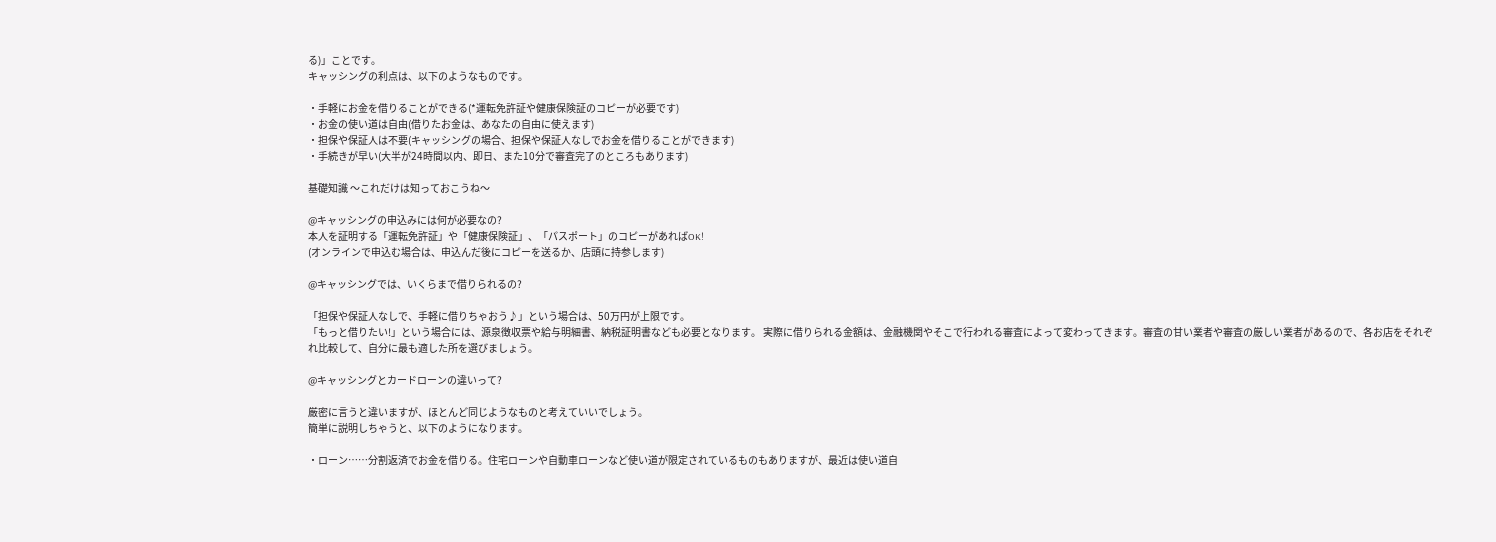る)」ことです。
キャッシングの利点は、以下のようなものです。

・手軽にお金を借りることができる(*運転免許証や健康保険証のコピーが必要です)
・お金の使い道は自由(借りたお金は、あなたの自由に使えます)
・担保や保証人は不要(キャッシングの場合、担保や保証人なしでお金を借りることができます)
・手続きが早い(大半が24時間以内、即日、また10分で審査完了のところもあります)

基礎知識 〜これだけは知っておこうね〜

@キャッシングの申込みには何が必要なの?
本人を証明する「運転免許証」や「健康保険証」、「パスポート」のコピーがあればOK!
(オンラインで申込む場合は、申込んだ後にコピーを送るか、店頭に持参します)

@キャッシングでは、いくらまで借りられるの?

「担保や保証人なしで、手軽に借りちゃおう♪」という場合は、50万円が上限です。
「もっと借りたい!」という場合には、源泉徴収票や給与明細書、納税証明書なども必要となります。 実際に借りられる金額は、金融機関やそこで行われる審査によって変わってきます。審査の甘い業者や審査の厳しい業者があるので、各お店をそれぞれ比較して、自分に最も適した所を選びましょう。

@キャッシングとカードローンの違いって?

厳密に言うと違いますが、ほとんど同じようなものと考えていいでしょう。
簡単に説明しちゃうと、以下のようになります。

・ローン……分割返済でお金を借りる。住宅ローンや自動車ローンなど使い道が限定されているものもありますが、最近は使い道自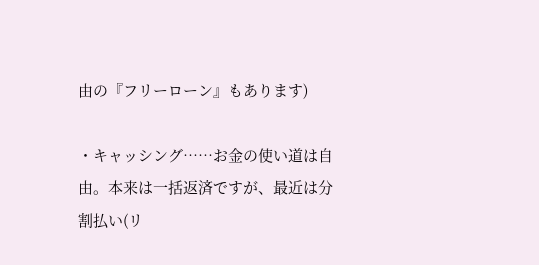由の『フリーローン』もあります)

・キャッシング……お金の使い道は自由。本来は一括返済ですが、最近は分割払い(リ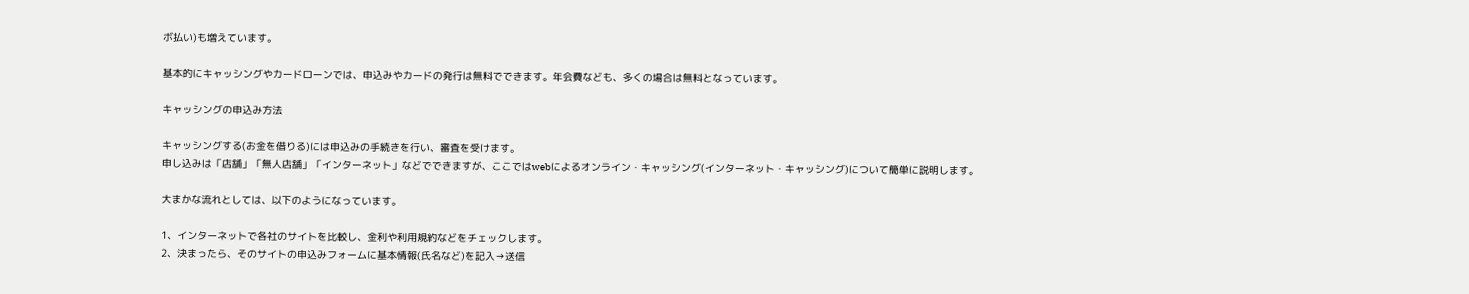ボ払い)も増えています。

基本的にキャッシングやカードローンでは、申込みやカードの発行は無料でできます。年会費なども、多くの場合は無料となっています。

キャッシングの申込み方法

キャッシングする(お金を借りる)には申込みの手続きを行い、審査を受けます。
申し込みは「店舗」「無人店舗」「インターネット」などでできますが、ここではwebによるオンライン・キャッシング(インターネット・キャッシング)について簡単に説明します。

大まかな流れとしては、以下のようになっています。

1、インターネットで各社のサイトを比較し、金利や利用規約などをチェックします。
2、決まったら、そのサイトの申込みフォームに基本情報(氏名など)を記入→送信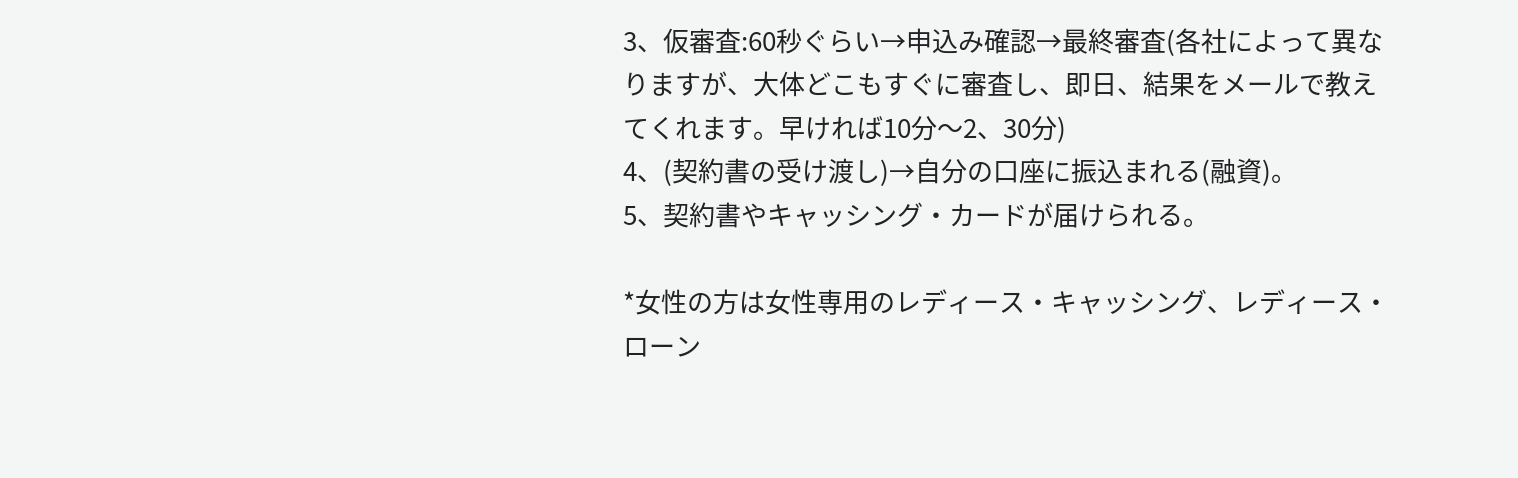3、仮審査:60秒ぐらい→申込み確認→最終審査(各社によって異なりますが、大体どこもすぐに審査し、即日、結果をメールで教えてくれます。早ければ10分〜2、30分)
4、(契約書の受け渡し)→自分の口座に振込まれる(融資)。
5、契約書やキャッシング・カードが届けられる。

*女性の方は女性専用のレディース・キャッシング、レディース・ローン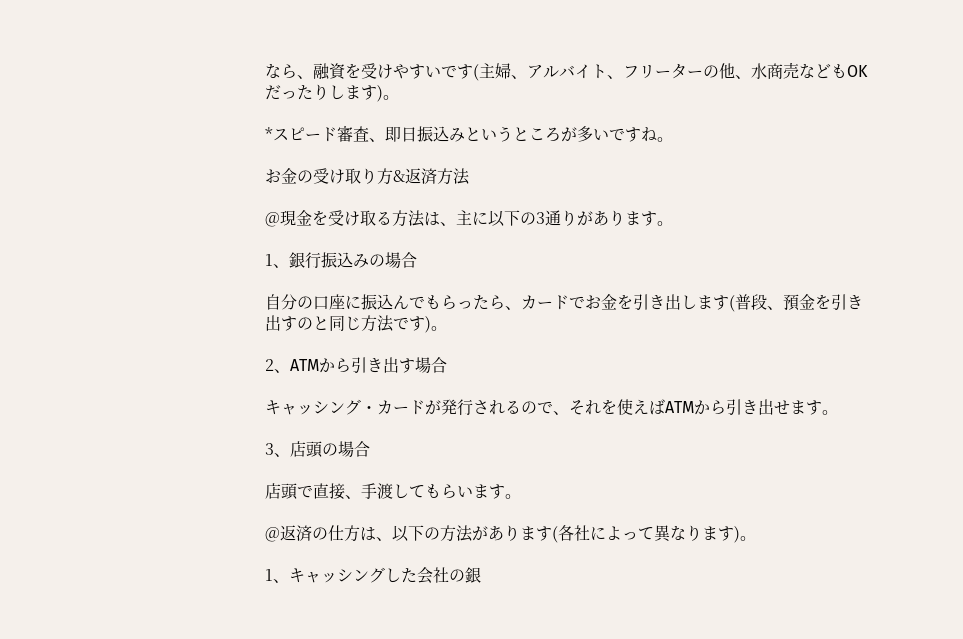なら、融資を受けやすいです(主婦、アルバイト、フリーターの他、水商売などもOKだったりします)。

*スピード審査、即日振込みというところが多いですね。

お金の受け取り方&返済方法

@現金を受け取る方法は、主に以下の3通りがあります。

1、銀行振込みの場合

自分の口座に振込んでもらったら、カードでお金を引き出します(普段、預金を引き出すのと同じ方法です)。

2、ATMから引き出す場合

キャッシング・カードが発行されるので、それを使えばATMから引き出せます。

3、店頭の場合

店頭で直接、手渡してもらいます。

@返済の仕方は、以下の方法があります(各社によって異なります)。

1、キャッシングした会社の銀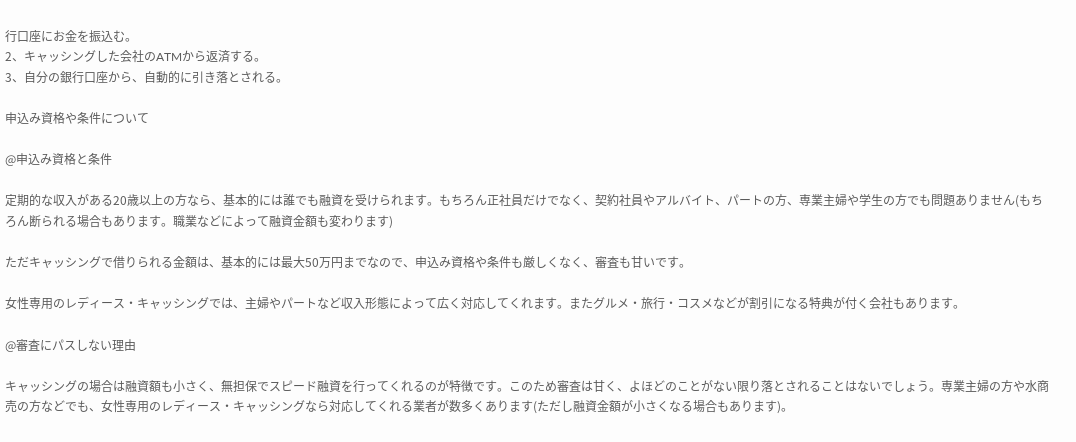行口座にお金を振込む。
2、キャッシングした会社のATMから返済する。
3、自分の銀行口座から、自動的に引き落とされる。

申込み資格や条件について

@申込み資格と条件

定期的な収入がある20歳以上の方なら、基本的には誰でも融資を受けられます。もちろん正社員だけでなく、契約社員やアルバイト、パートの方、専業主婦や学生の方でも問題ありません(もちろん断られる場合もあります。職業などによって融資金額も変わります)

ただキャッシングで借りられる金額は、基本的には最大50万円までなので、申込み資格や条件も厳しくなく、審査も甘いです。

女性専用のレディース・キャッシングでは、主婦やパートなど収入形態によって広く対応してくれます。またグルメ・旅行・コスメなどが割引になる特典が付く会社もあります。

@審査にパスしない理由

キャッシングの場合は融資額も小さく、無担保でスピード融資を行ってくれるのが特徴です。このため審査は甘く、よほどのことがない限り落とされることはないでしょう。専業主婦の方や水商売の方などでも、女性専用のレディース・キャッシングなら対応してくれる業者が数多くあります(ただし融資金額が小さくなる場合もあります)。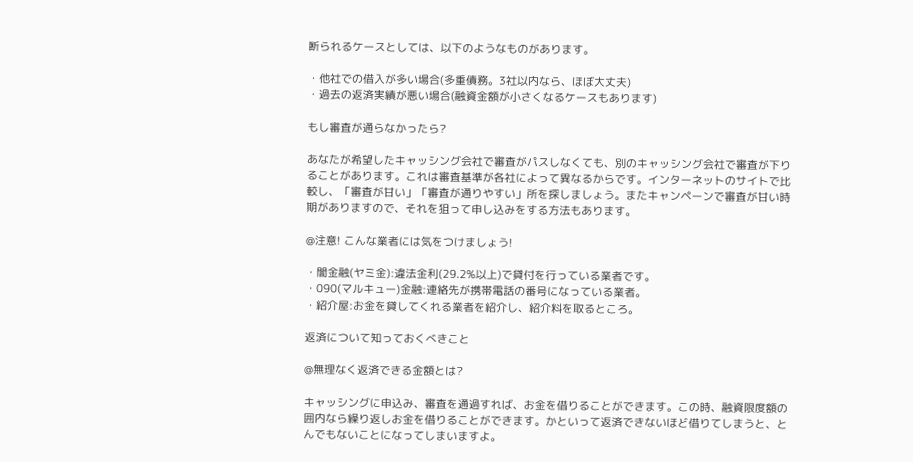断られるケースとしては、以下のようなものがあります。

・他社での借入が多い場合(多重債務。3社以内なら、ほぼ大丈夫)
・過去の返済実績が悪い場合(融資金額が小さくなるケースもあります)

もし審査が通らなかったら?

あなたが希望したキャッシング会社で審査がパスしなくても、別のキャッシング会社で審査が下りることがあります。これは審査基準が各社によって異なるからです。インターネットのサイトで比較し、「審査が甘い」「審査が通りやすい」所を探しましょう。またキャンペーンで審査が甘い時期がありますので、それを狙って申し込みをする方法もあります。

@注意! こんな業者には気をつけましょう!

・闇金融(ヤミ金):違法金利(29.2%以上)で貸付を行っている業者です。
・090(マルキュー)金融:連絡先が携帯電話の番号になっている業者。
・紹介屋:お金を貸してくれる業者を紹介し、紹介料を取るところ。

返済について知っておくべきこと

@無理なく返済できる金額とは?

キャッシングに申込み、審査を通過すれば、お金を借りることができます。この時、融資限度額の囲内なら繰り返しお金を借りることができます。かといって返済できないほど借りてしまうと、とんでもないことになってしまいますよ。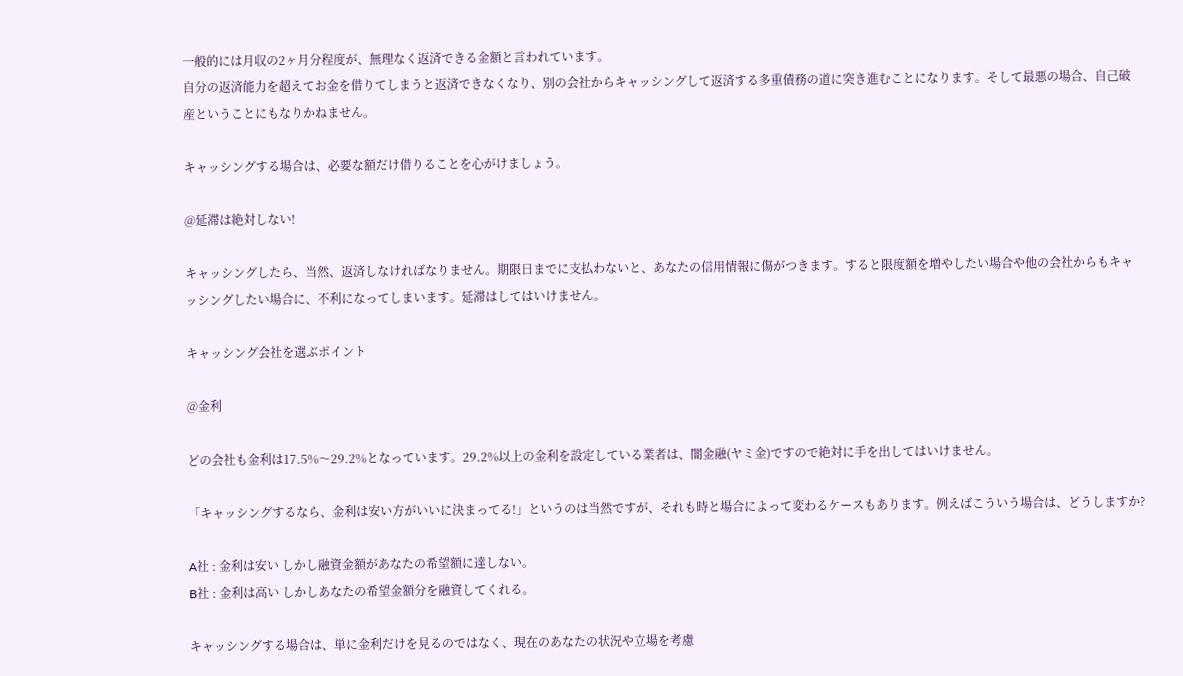一般的には月収の2ヶ月分程度が、無理なく返済できる金額と言われています。
自分の返済能力を超えてお金を借りてしまうと返済できなくなり、別の会社からキャッシングして返済する多重債務の道に突き進むことになります。そして最悪の場合、自己破産ということにもなりかねません。

キャッシングする場合は、必要な額だけ借りることを心がけましょう。

@延滞は絶対しない!

キャッシングしたら、当然、返済しなければなりません。期限日までに支払わないと、あなたの信用情報に傷がつきます。すると限度額を増やしたい場合や他の会社からもキャッシングしたい場合に、不利になってしまいます。延滞はしてはいけません。

キャッシング会社を選ぶポイント

@金利

どの会社も金利は17.5%〜29.2%となっています。29.2%以上の金利を設定している業者は、闇金融(ヤミ金)ですので絶対に手を出してはいけません。

「キャッシングするなら、金利は安い方がいいに決まってる!」というのは当然ですが、それも時と場合によって変わるケースもあります。例えばこういう場合は、どうしますか?

A社 : 金利は安い しかし融資金額があなたの希望額に達しない。
B社 : 金利は高い しかしあなたの希望金額分を融資してくれる。

キャッシングする場合は、単に金利だけを見るのではなく、現在のあなたの状況や立場を考慮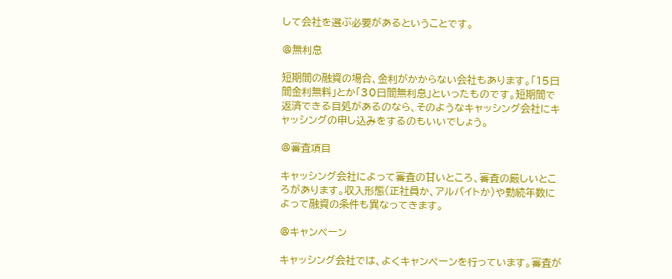して会社を選ぶ必要があるということです。

@無利息

短期間の融資の場合、金利がかからない会社もあります。「15日間金利無料」とか「30日間無利息」といったものです。短期間で返済できる目処があるのなら、そのようなキャッシング会社にキャッシングの申し込みをするのもいいでしょう。

@審査項目

キャッシング会社によって審査の甘いところ、審査の厳しいところがあります。収入形態(正社員か、アルバイトか)や勤続年数によって融資の条件も異なってきます。

@キャンペーン

キャッシング会社では、よくキャンペーンを行っています。審査が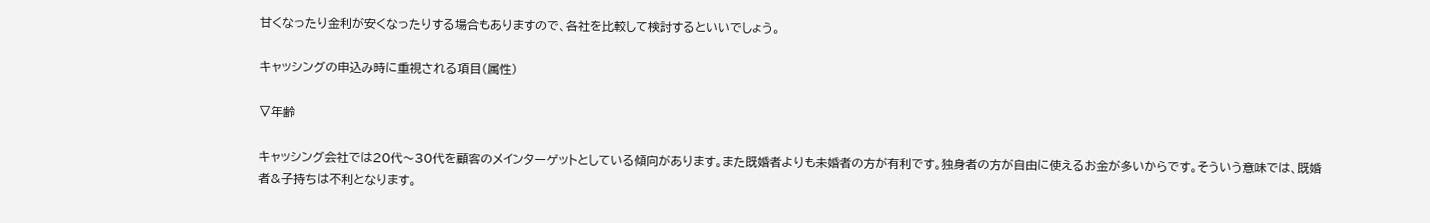甘くなったり金利が安くなったりする場合もありますので、各社を比較して検討するといいでしょう。

キャッシングの申込み時に重視される項目(属性)

▽年齢

キャッシング会社では20代〜30代を顧客のメインターゲットとしている傾向があります。また既婚者よりも未婚者の方が有利です。独身者の方が自由に使えるお金が多いからです。そういう意味では、既婚者&子持ちは不利となります。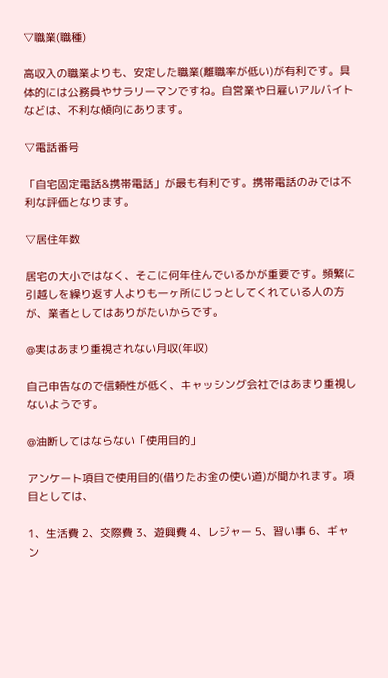▽職業(職種)

高収入の職業よりも、安定した職業(離職率が低い)が有利です。具体的には公務員やサラリーマンですね。自営業や日雇いアルバイトなどは、不利な傾向にあります。

▽電話番号

「自宅固定電話&携帯電話」が最も有利です。携帯電話のみでは不利な評価となります。

▽居住年数

居宅の大小ではなく、そこに何年住んでいるかが重要です。頻繁に引越しを繰り返す人よりも一ヶ所にじっとしてくれている人の方が、業者としてはありがたいからです。

@実はあまり重視されない月収(年収)

自己申告なので信頼性が低く、キャッシング会社ではあまり重視しないようです。

@油断してはならない「使用目的」

アンケート項目で使用目的(借りたお金の使い道)が聞かれます。項目としては、

1、生活費 2、交際費 3、遊興費 4、レジャー 5、習い事 6、ギャン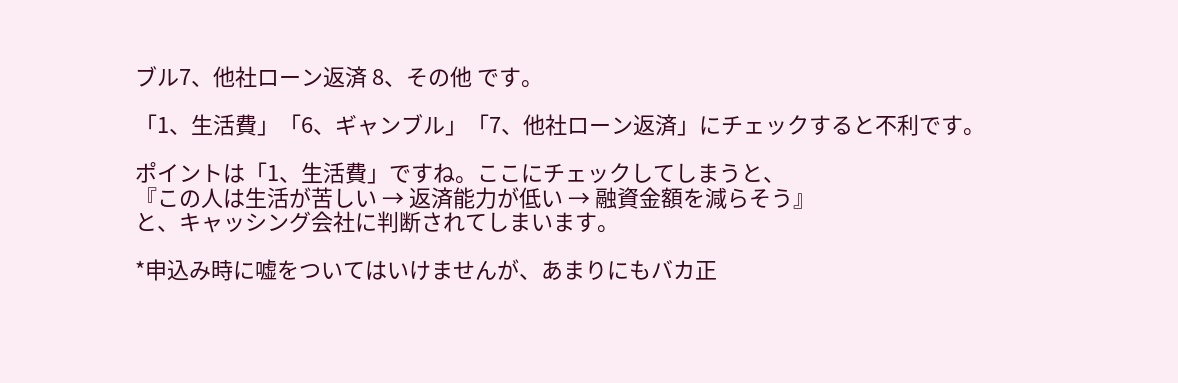ブル7、他社ローン返済 8、その他 です。

「1、生活費」「6、ギャンブル」「7、他社ローン返済」にチェックすると不利です。

ポイントは「1、生活費」ですね。ここにチェックしてしまうと、
『この人は生活が苦しい → 返済能力が低い → 融資金額を減らそう』
と、キャッシング会社に判断されてしまいます。

*申込み時に嘘をついてはいけませんが、あまりにもバカ正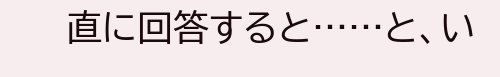直に回答すると……と、い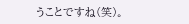うことですね(笑)。